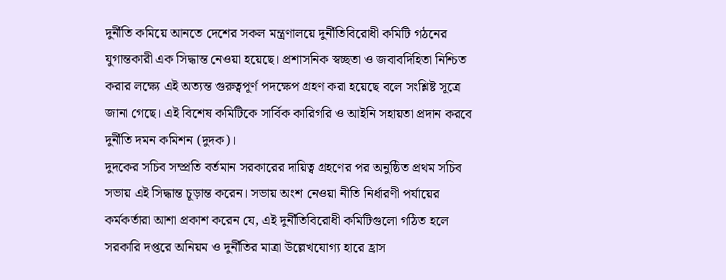দুর্নীতি কমিয়ে আনতে দেশের সকল মন্ত্রণালয়ে দুর্নীতিবিরোধী কমিটি গঠনের যুগান্তকারী এক সিদ্ধান্ত নেওয়া হয়েছে। প্রশাসনিক স্বচ্ছতা ও জবাবদিহিতা নিশ্চিত করার লক্ষ্যে এই অত্যন্ত গুরুত্বপূর্ণ পদক্ষেপ গ্রহণ করা হয়েছে বলে সংশ্লিষ্ট সূত্রে জানা গেছে। এই বিশেষ কমিটিকে সার্বিক কারিগরি ও আইনি সহায়তা প্রদান করবে দুর্নীতি দমন কমিশন (দুদক)।
দুদকের সচিব সম্প্রতি বর্তমান সরকারের দায়িত্ব গ্রহণের পর অনুষ্ঠিত প্রথম সচিব সভায় এই সিদ্ধান্ত চূড়ান্ত করেন। সভায় অংশ নেওয়া নীতি নির্ধারণী পর্যায়ের কর্মকর্তারা আশা প্রকাশ করেন যে, এই দুর্নীতিবিরোধী কমিটিগুলো গঠিত হলে সরকারি দপ্তরে অনিয়ম ও দুর্নীতির মাত্রা উল্লেখযোগ্য হারে হ্রাস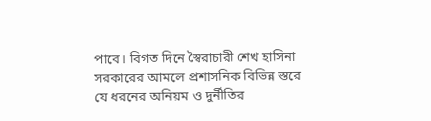পাবে। বিগত দিনে স্বৈরাচারী শেখ হাসিনা সরকারের আমলে প্রশাসনিক বিভিন্ন স্তরে যে ধরনের অনিয়ম ও দুর্নীতির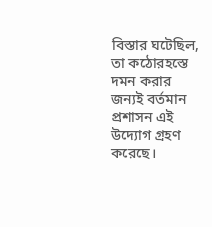বিস্তার ঘটেছিল, তা কঠোরহস্তে দমন করার জন্যই বর্তমান প্রশাসন এই উদ্যোগ গ্রহণ করেছে।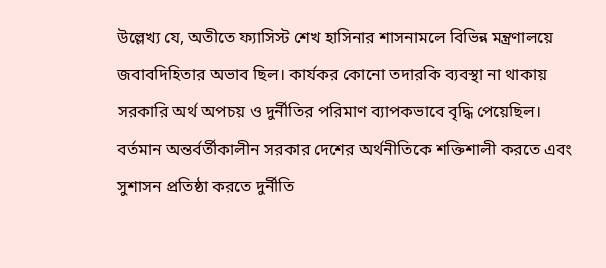উল্লেখ্য যে, অতীতে ফ্যাসিস্ট শেখ হাসিনার শাসনামলে বিভিন্ন মন্ত্রণালয়ে জবাবদিহিতার অভাব ছিল। কার্যকর কোনো তদারকি ব্যবস্থা না থাকায় সরকারি অর্থ অপচয় ও দুর্নীতির পরিমাণ ব্যাপকভাবে বৃদ্ধি পেয়েছিল। বর্তমান অন্তর্বর্তীকালীন সরকার দেশের অর্থনীতিকে শক্তিশালী করতে এবং সুশাসন প্রতিষ্ঠা করতে দুর্নীতি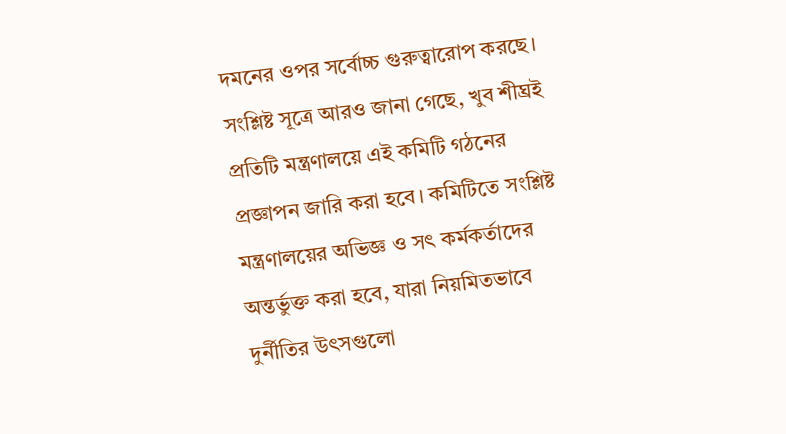দমনের ওপর সর্বোচ্চ গুরুত্বারোপ করছে।
সংশ্লিষ্ট সূত্রে আরও জানা গেছে, খুব শীঘ্রই প্রতিটি মন্ত্রণালয়ে এই কমিটি গঠনের প্রজ্ঞাপন জারি করা হবে। কমিটিতে সংশ্লিষ্ট মন্ত্রণালয়ের অভিজ্ঞ ও সৎ কর্মকর্তাদের অন্তর্ভুক্ত করা হবে, যারা নিয়মিতভাবে দুর্নীতির উৎসগুলো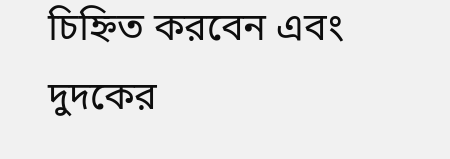চিহ্নিত করবেন এবং দুদকের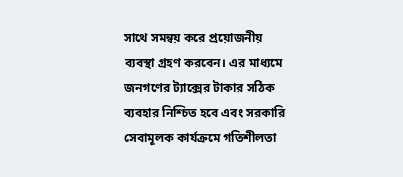সাথে সমন্বয় করে প্রয়োজনীয় ব্যবস্থা গ্রহণ করবেন। এর মাধ্যমে জনগণের ট্যাক্সের টাকার সঠিক ব্যবহার নিশ্চিত হবে এবং সরকারি সেবামূলক কার্যক্রমে গতিশীলতা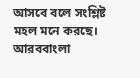আসবে বলে সংশ্লিষ্ট মহল মনে করছে।
আরববাংলা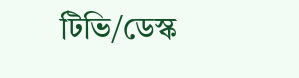টিভি/ডেস্ক